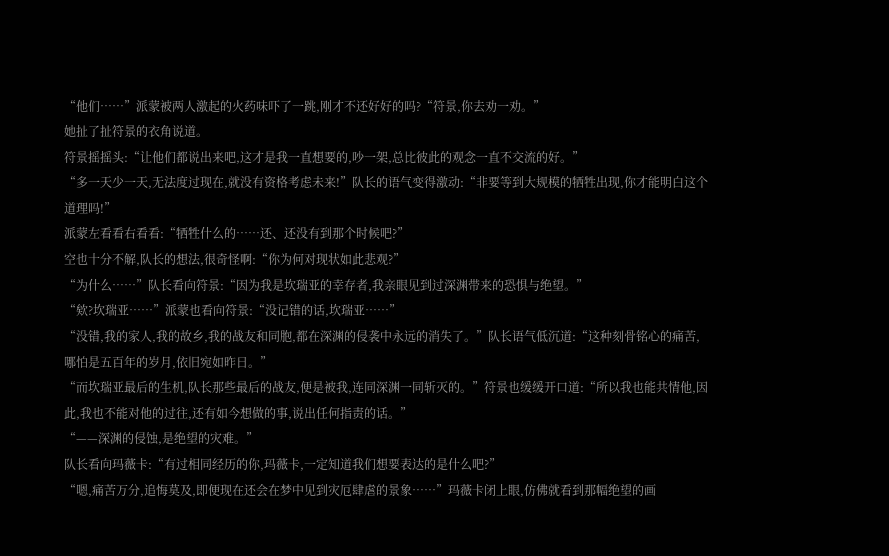“他们……”派蒙被两人激起的火药味吓了一跳,刚才不还好好的吗?“符景,你去劝一劝。”
她扯了扯符景的衣角说道。
符景摇摇头:“让他们都说出来吧,这才是我一直想要的,吵一架,总比彼此的观念一直不交流的好。”
“多一天少一天,无法度过现在,就没有资格考虑未来!”队长的语气变得激动:“非要等到大规模的牺牲出现,你才能明白这个道理吗!”
派蒙左看看右看看:“牺牲什么的……还、还没有到那个时候吧?”
空也十分不解,队长的想法,很奇怪啊:“你为何对现状如此悲观?”
“为什么……”队长看向符景:“因为我是坎瑞亚的幸存者,我亲眼见到过深渊带来的恐惧与绝望。”
“欸?坎瑞亚……”派蒙也看向符景:“没记错的话,坎瑞亚……”
“没错,我的家人,我的故乡,我的战友和同胞,都在深渊的侵袭中永远的消失了。”队长语气低沉道:“这种刻骨铭心的痛苦,哪怕是五百年的岁月,依旧宛如昨日。”
“而坎瑞亚最后的生机,队长那些最后的战友,便是被我,连同深渊一同斩灭的。”符景也缓缓开口道:“所以我也能共情他,因此,我也不能对他的过往,还有如今想做的事,说出任何指责的话。”
“——深渊的侵蚀,是绝望的灾难。”
队长看向玛薇卡:“有过相同经历的你,玛薇卡,一定知道我们想要表达的是什么吧?”
“嗯,痛苦万分,追悔莫及,即便现在还会在梦中见到灾厄肆虐的景象……”玛薇卡闭上眼,仿佛就看到那幅绝望的画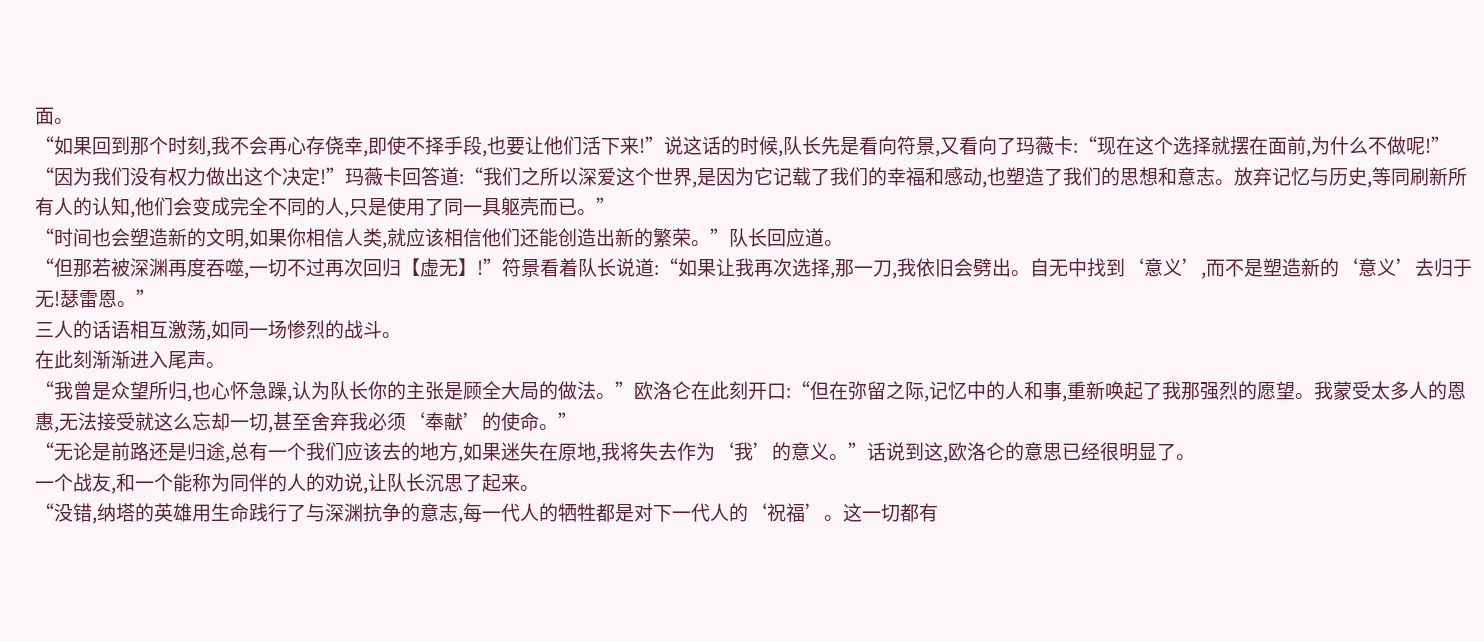面。
“如果回到那个时刻,我不会再心存侥幸,即使不择手段,也要让他们活下来!”说这话的时候,队长先是看向符景,又看向了玛薇卡:“现在这个选择就摆在面前,为什么不做呢!”
“因为我们没有权力做出这个决定!”玛薇卡回答道:“我们之所以深爱这个世界,是因为它记载了我们的幸福和感动,也塑造了我们的思想和意志。放弃记忆与历史,等同刷新所有人的认知,他们会变成完全不同的人,只是使用了同一具躯壳而已。”
“时间也会塑造新的文明,如果你相信人类,就应该相信他们还能创造出新的繁荣。”队长回应道。
“但那若被深渊再度吞噬,一切不过再次回归【虚无】!”符景看着队长说道:“如果让我再次选择,那一刀,我依旧会劈出。自无中找到‘意义’,而不是塑造新的‘意义’去归于无!瑟雷恩。”
三人的话语相互激荡,如同一场惨烈的战斗。
在此刻渐渐进入尾声。
“我曾是众望所归,也心怀急躁,认为队长你的主张是顾全大局的做法。”欧洛仑在此刻开口:“但在弥留之际,记忆中的人和事,重新唤起了我那强烈的愿望。我蒙受太多人的恩惠,无法接受就这么忘却一切,甚至舍弃我必须‘奉献’的使命。”
“无论是前路还是归途,总有一个我们应该去的地方,如果迷失在原地,我将失去作为‘我’的意义。”话说到这,欧洛仑的意思已经很明显了。
一个战友,和一个能称为同伴的人的劝说,让队长沉思了起来。
“没错,纳塔的英雄用生命践行了与深渊抗争的意志,每一代人的牺牲都是对下一代人的‘祝福’。这一切都有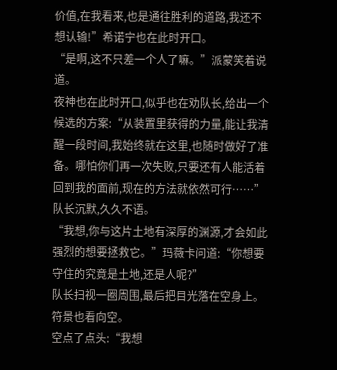价值,在我看来,也是通往胜利的道路,我还不想认输!”希诺宁也在此时开口。
“是啊,这不只差一个人了嘛。”派蒙笑着说道。
夜神也在此时开口,似乎也在劝队长,给出一个候选的方案:“从装置里获得的力量,能让我清醒一段时间,我始终就在这里,也随时做好了准备。哪怕你们再一次失败,只要还有人能活着回到我的面前,现在的方法就依然可行……”
队长沉默,久久不语。
“我想,你与这片土地有深厚的渊源,才会如此强烈的想要拯救它。”玛薇卡问道:“你想要守住的究竟是土地,还是人呢?”
队长扫视一圈周围,最后把目光落在空身上。
符景也看向空。
空点了点头:“我想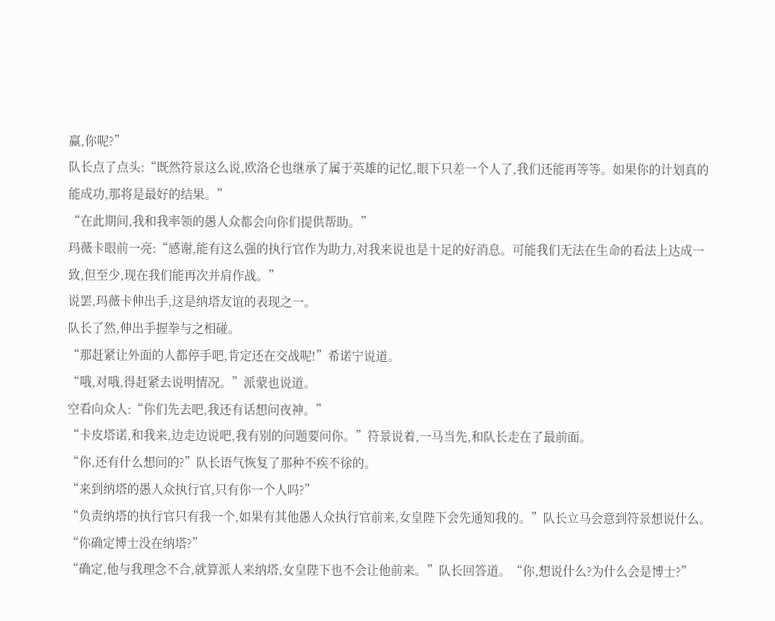赢,你呢?”
队长点了点头:“既然符景这么说,欧洛仑也继承了属于英雄的记忆,眼下只差一个人了,我们还能再等等。如果你的计划真的能成功,那将是最好的结果。”
“在此期间,我和我率领的愚人众都会向你们提供帮助。”
玛薇卡眼前一亮:“感谢,能有这么强的执行官作为助力,对我来说也是十足的好消息。可能我们无法在生命的看法上达成一致,但至少,现在我们能再次并肩作战。”
说罢,玛薇卡伸出手,这是纳塔友谊的表现之一。
队长了然,伸出手握拳与之相碰。
“那赶紧让外面的人都停手吧,肯定还在交战呢!”希诺宁说道。
“哦,对哦,得赶紧去说明情况。”派蒙也说道。
空看向众人:“你们先去吧,我还有话想问夜神。”
“卡皮塔诺,和我来,边走边说吧,我有别的问题要问你。”符景说着,一马当先,和队长走在了最前面。
“你,还有什么想问的?”队长语气恢复了那种不疾不徐的。
“来到纳塔的愚人众执行官,只有你一个人吗?”
“负责纳塔的执行官只有我一个,如果有其他愚人众执行官前来,女皇陛下会先通知我的。”队长立马会意到符景想说什么。
“你确定博士没在纳塔?”
“确定,他与我理念不合,就算派人来纳塔,女皇陛下也不会让他前来。”队长回答道。“你,想说什么?为什么会是博士?”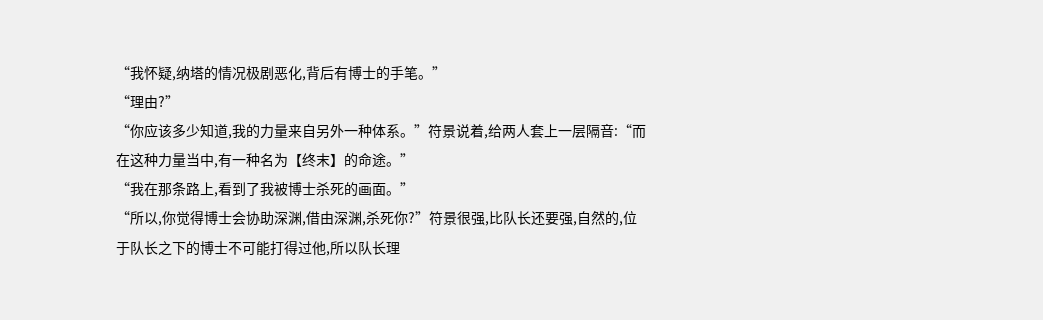“我怀疑,纳塔的情况极剧恶化,背后有博士的手笔。”
“理由?”
“你应该多少知道,我的力量来自另外一种体系。”符景说着,给两人套上一层隔音:“而在这种力量当中,有一种名为【终末】的命途。”
“我在那条路上,看到了我被博士杀死的画面。”
“所以,你觉得博士会协助深渊,借由深渊,杀死你?”符景很强,比队长还要强,自然的,位于队长之下的博士不可能打得过他,所以队长理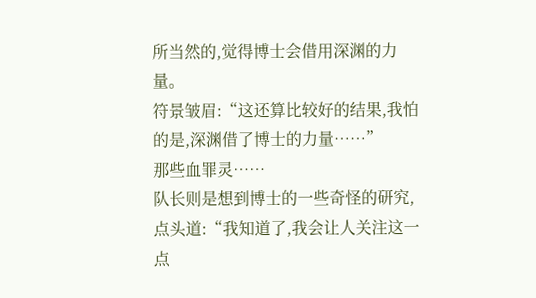所当然的,觉得博士会借用深渊的力量。
符景皱眉:“这还算比较好的结果,我怕的是,深渊借了博士的力量……”
那些血罪灵……
队长则是想到博士的一些奇怪的研究,点头道:“我知道了,我会让人关注这一点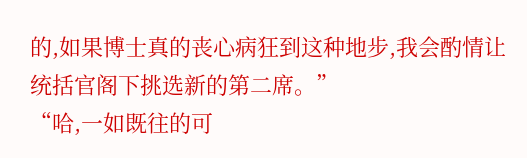的,如果博士真的丧心病狂到这种地步,我会酌情让统括官阁下挑选新的第二席。”
“哈,一如既往的可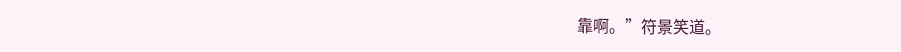靠啊。”符景笑道。